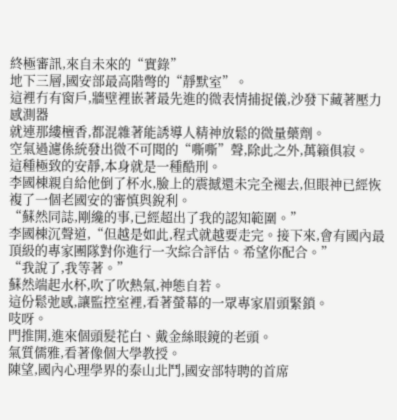終極審訊,來自未來的“實錄”
地下三層,國安部最高階彆的“靜默室”。
這裡冇有窗戶,牆壁裡嵌著最先進的微表情捕捉儀,沙發下藏著壓力感測器
就連那縷檀香,都混雜著能誘導人精神放鬆的微量藥劑。
空氣過濾係統發出微不可聞的“嘶嘶”聲,除此之外,萬籟俱寂。
這種極致的安靜,本身就是一種酷刑。
李國棟親自給他倒了杯水,臉上的震撼還未完全褪去,但眼神已經恢複了一個老國安的審慎與銳利。
“蘇然同誌,剛纔的事,已經超出了我的認知範圍。”
李國棟沉聲道,“但越是如此,程式就越要走完。接下來,會有國內最頂級的專家團隊對你進行一次綜合評估。希望你配合。”
“我說了,我等著。”
蘇然端起水杯,吹了吹熱氣,神態自若。
這份鬆弛感,讓監控室裡,看著螢幕的一眾專家眉頭緊鎖。
吱呀。
門推開,進來個頭髮花白、戴金絲眼鏡的老頭。
氣質儒雅,看著像個大學教授。
陳望,國內心理學界的泰山北鬥,國安部特聘的首席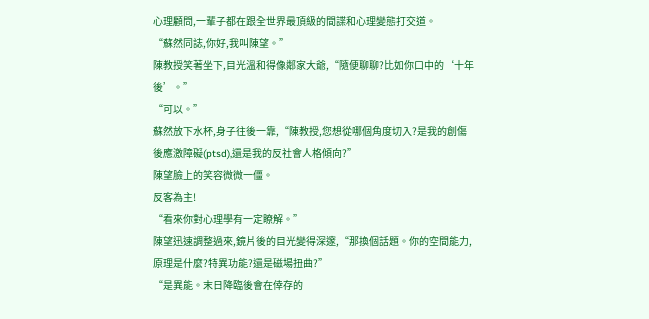心理顧問,一輩子都在跟全世界最頂級的間諜和心理變態打交道。
“蘇然同誌,你好,我叫陳望。”
陳教授笑著坐下,目光溫和得像鄰家大爺,“隨便聊聊?比如你口中的‘十年後’。”
“可以。”
蘇然放下水杯,身子往後一靠,“陳教授,您想從哪個角度切入?是我的創傷後應激障礙(ptsd),還是我的反社會人格傾向?”
陳望臉上的笑容微微一僵。
反客為主!
“看來你對心理學有一定瞭解。”
陳望迅速調整過來,鏡片後的目光變得深邃,“那換個話題。你的空間能力,原理是什麼?特異功能?還是磁場扭曲?”
“是異能。末日降臨後會在倖存的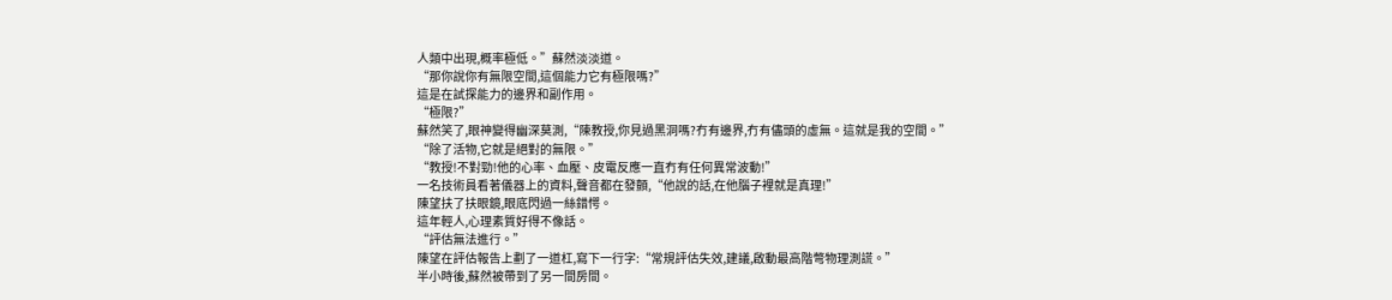人類中出現,概率極低。”蘇然淡淡道。
“那你說你有無限空間,這個能力它有極限嗎?”
這是在試探能力的邊界和副作用。
“極限?”
蘇然笑了,眼神變得幽深莫測,“陳教授,你見過黑洞嗎?冇有邊界,冇有儘頭的虛無。這就是我的空間。”
“除了活物,它就是絕對的無限。”
“教授!不對勁!他的心率、血壓、皮電反應一直冇有任何異常波動!”
一名技術員看著儀器上的資料,聲音都在發顫,“他說的話,在他腦子裡就是真理!”
陳望扶了扶眼鏡,眼底閃過一絲錯愕。
這年輕人,心理素質好得不像話。
“評估無法進行。”
陳望在評估報告上劃了一道杠,寫下一行字:“常規評估失效,建議,啟動最高階彆物理測謊。”
半小時後,蘇然被帶到了另一間房間。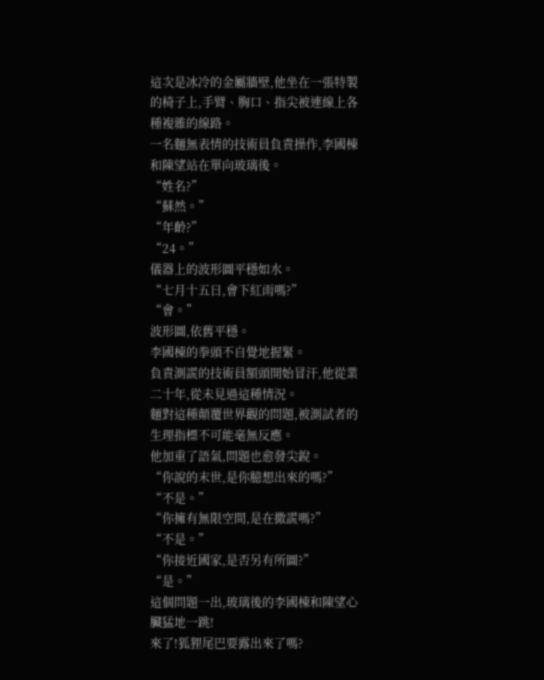這次是冰冷的金屬牆壁,他坐在一張特製的椅子上,手臂、胸口、指尖被連線上各種複雜的線路。
一名麵無表情的技術員負責操作,李國棟和陳望站在單向玻璃後。
“姓名?”
“蘇然。”
“年齡?”
“24。”
儀器上的波形圖平穩如水。
“七月十五日,會下紅雨嗎?”
“會。”
波形圖,依舊平穩。
李國棟的拳頭不自覺地握緊。
負責測謊的技術員額頭開始冒汗,他從業二十年,從未見過這種情況。
麵對這種顛覆世界觀的問題,被測試者的生理指標不可能毫無反應。
他加重了語氣,問題也愈發尖銳。
“你說的末世,是你臆想出來的嗎?”
“不是。”
“你擁有無限空間,是在撒謊嗎?”
“不是。”
“你接近國家,是否另有所圖?”
“是。”
這個問題一出,玻璃後的李國棟和陳望心臟猛地一跳!
來了!狐狸尾巴要露出來了嗎?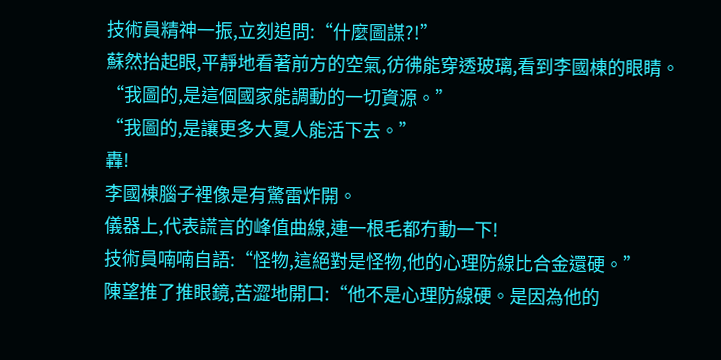技術員精神一振,立刻追問:“什麼圖謀?!”
蘇然抬起眼,平靜地看著前方的空氣,彷彿能穿透玻璃,看到李國棟的眼睛。
“我圖的,是這個國家能調動的一切資源。”
“我圖的,是讓更多大夏人能活下去。”
轟!
李國棟腦子裡像是有驚雷炸開。
儀器上,代表謊言的峰值曲線,連一根毛都冇動一下!
技術員喃喃自語:“怪物,這絕對是怪物,他的心理防線比合金還硬。”
陳望推了推眼鏡,苦澀地開口:“他不是心理防線硬。是因為他的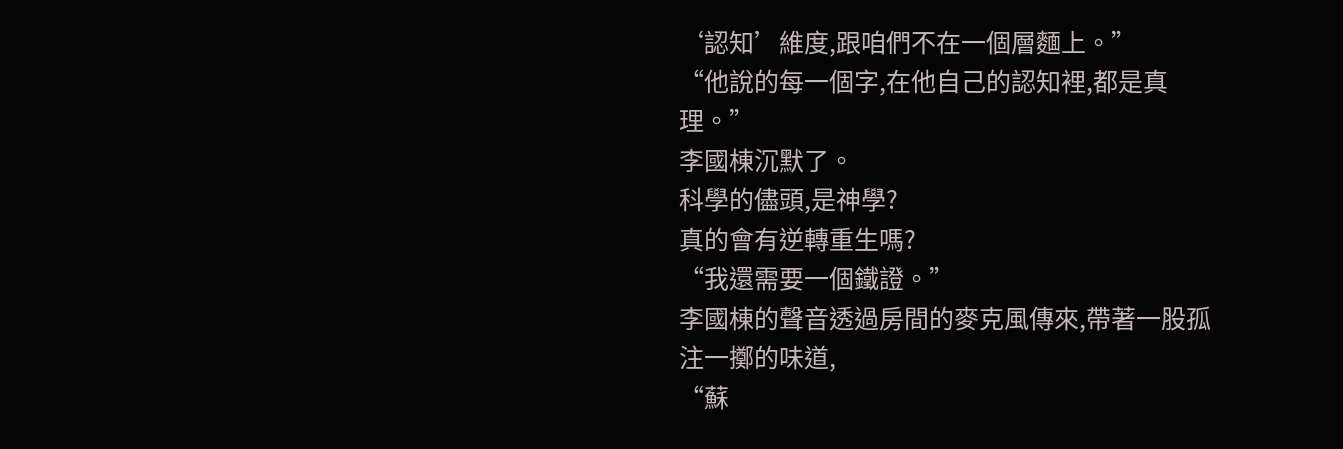‘認知’維度,跟咱們不在一個層麵上。”
“他說的每一個字,在他自己的認知裡,都是真理。”
李國棟沉默了。
科學的儘頭,是神學?
真的會有逆轉重生嗎?
“我還需要一個鐵證。”
李國棟的聲音透過房間的麥克風傳來,帶著一股孤注一擲的味道,
“蘇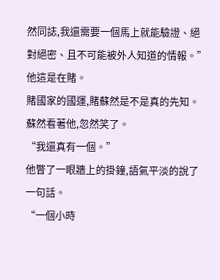然同誌,我還需要一個馬上就能驗證、絕對絕密、且不可能被外人知道的情報。”
他這是在賭。
賭國家的國運,賭蘇然是不是真的先知。
蘇然看著他,忽然笑了。
“我還真有一個。”
他瞥了一眼牆上的掛鐘,語氣平淡的說了一句話。
“一個小時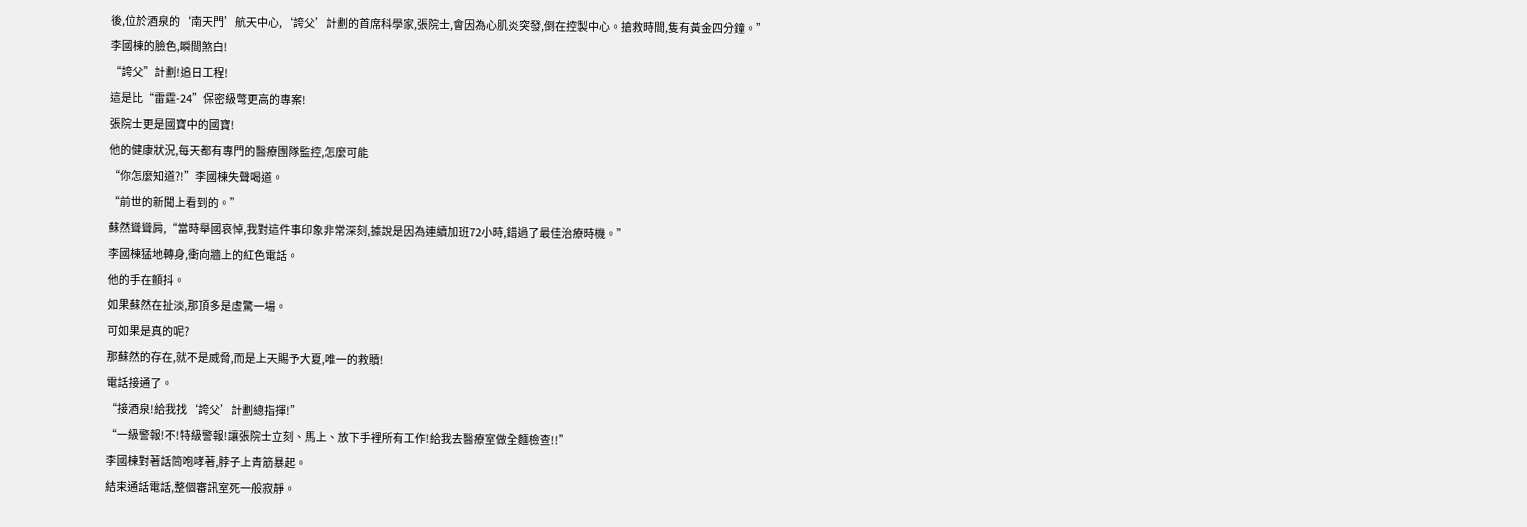後,位於酒泉的‘南天門’航天中心,‘誇父’計劃的首席科學家,張院士,會因為心肌炎突發,倒在控製中心。搶救時間,隻有黃金四分鐘。”
李國棟的臉色,瞬間煞白!
“誇父”計劃!追日工程!
這是比“雷霆-24”保密級彆更高的專案!
張院士更是國寶中的國寶!
他的健康狀況,每天都有專門的醫療團隊監控,怎麼可能
“你怎麼知道?!”李國棟失聲喝道。
“前世的新聞上看到的。”
蘇然聳聳肩,“當時舉國哀悼,我對這件事印象非常深刻,據說是因為連續加班72小時,錯過了最佳治療時機。”
李國棟猛地轉身,衝向牆上的紅色電話。
他的手在顫抖。
如果蘇然在扯淡,那頂多是虛驚一場。
可如果是真的呢?
那蘇然的存在,就不是威脅,而是上天賜予大夏,唯一的救贖!
電話接通了。
“接酒泉!給我找‘誇父’計劃總指揮!”
“一級警報!不!特級警報!讓張院士立刻、馬上、放下手裡所有工作!給我去醫療室做全麵檢查!!”
李國棟對著話筒咆哮著,脖子上青筋暴起。
結束通話電話,整個審訊室死一般寂靜。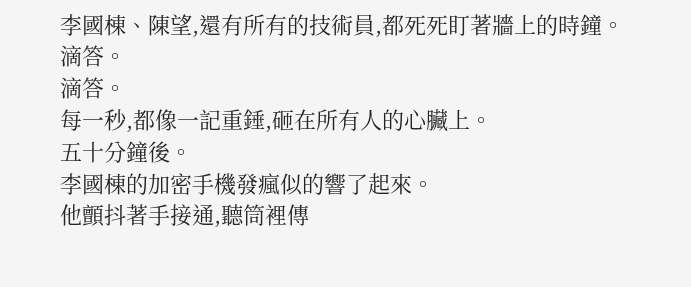李國棟、陳望,還有所有的技術員,都死死盯著牆上的時鐘。
滴答。
滴答。
每一秒,都像一記重錘,砸在所有人的心臟上。
五十分鐘後。
李國棟的加密手機發瘋似的響了起來。
他顫抖著手接通,聽筒裡傳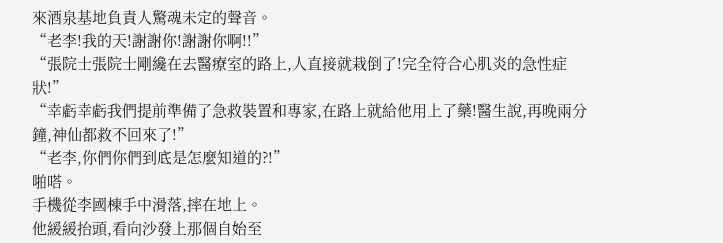來酒泉基地負責人驚魂未定的聲音。
“老李!我的天!謝謝你!謝謝你啊!!”
“張院士張院士剛纔在去醫療室的路上,人直接就栽倒了!完全符合心肌炎的急性症狀!”
“幸虧幸虧我們提前準備了急救裝置和專家,在路上就給他用上了藥!醫生說,再晚兩分鐘,神仙都救不回來了!”
“老李,你們你們到底是怎麼知道的?!”
啪嗒。
手機從李國棟手中滑落,摔在地上。
他緩緩抬頭,看向沙發上那個自始至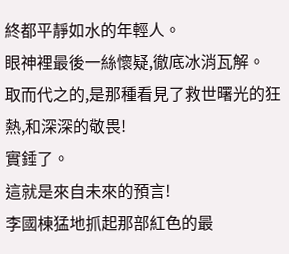終都平靜如水的年輕人。
眼神裡最後一絲懷疑,徹底冰消瓦解。
取而代之的,是那種看見了救世曙光的狂熱,和深深的敬畏!
實錘了。
這就是來自未來的預言!
李國棟猛地抓起那部紅色的最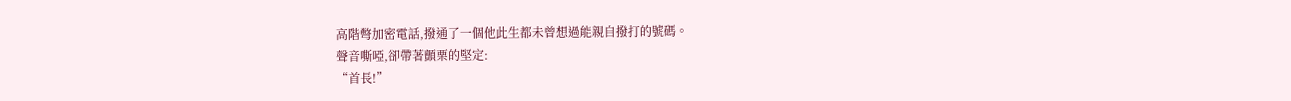高階彆加密電話,撥通了一個他此生都未曾想過能親自撥打的號碼。
聲音嘶啞,卻帶著顫栗的堅定:
“首長!”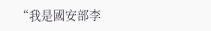“我是國安部李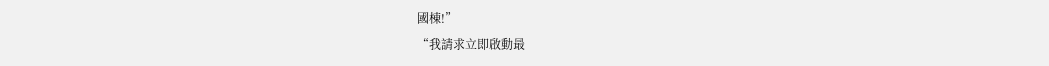國棟!”
“我請求立即啟動最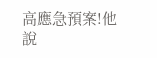高應急預案!他說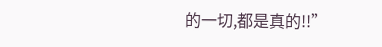的一切,都是真的!!”